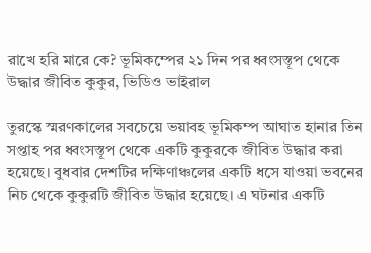রাখে হরি মারে কে? ভূমিকম্পের ২১ দিন পর ধ্বংসস্তূপ থেকে উদ্ধার জীবিত কুকুর, ভিডিও ভাইরাল

তুরস্কে স্মরণকালের সবচেয়ে ভয়াবহ ভূমিকম্প আঘাত হানার তিন সপ্তাহ পর ধ্বংসস্তূপ থেকে একটি কুকুরকে জীবিত উদ্ধার করা হয়েছে। বুধবার দেশটির দক্ষিণাঞ্চলের একটি ধসে যাওয়া ভবনের নিচ থেকে কুকুরটি জীবিত উদ্ধার হয়েছে। এ ঘটনার একটি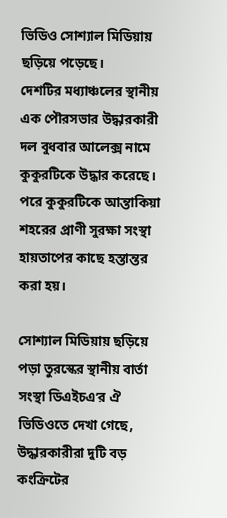ভিডিও সোশ্যাল মিডিয়ায় ছড়িয়ে পড়েছে।
দেশটির মধ্যাঞ্চলের স্থানীয় এক পৌরসভার উদ্ধারকারী দল বুধবার আলেক্স নামে কুকুরটিকে উদ্ধার করেছে। পরে কুকুরটিকে আন্তাকিয়া শহরের প্রাণী সুরক্ষা সংস্থা হায়তাপের কাছে হস্তান্তর করা হয়।

সোশ্যাল মিডিয়ায় ছড়িয়ে পড়া তুরস্কের স্থানীয় বার্তা সংস্থা ডিএইচএ’র ঐ ভিডিওতে দেখা গেছে, উদ্ধারকারীরা দুটি বড় কংক্রিটের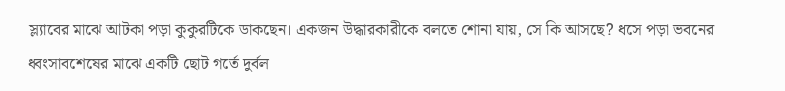স্ল্যাবের মাঝে আটকা পড়া কুকুরটিকে ডাকছেন। একজন উদ্ধারকারীকে বলতে শোনা যায়, সে কি আসছে? ধসে পড়া ভবনের ধ্বংসাবশেষের মাঝে একটি ছোট গর্তে দুর্বল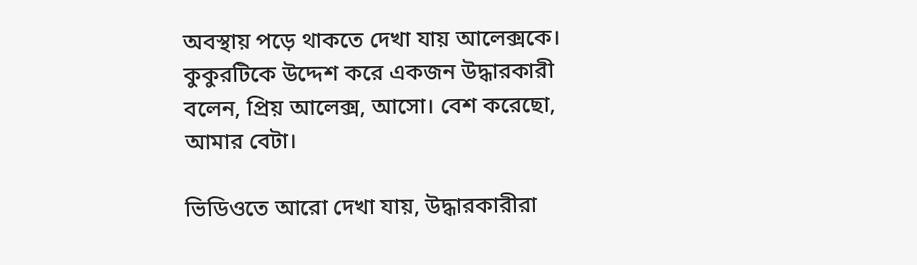অবস্থায় পড়ে থাকতে দেখা যায় আলেক্সকে। কুকুরটিকে উদ্দেশ করে একজন উদ্ধারকারী বলেন, প্রিয় আলেক্স, আসো। বেশ করেছো, আমার বেটা।

ভিডিওতে আরো দেখা যায়, উদ্ধারকারীরা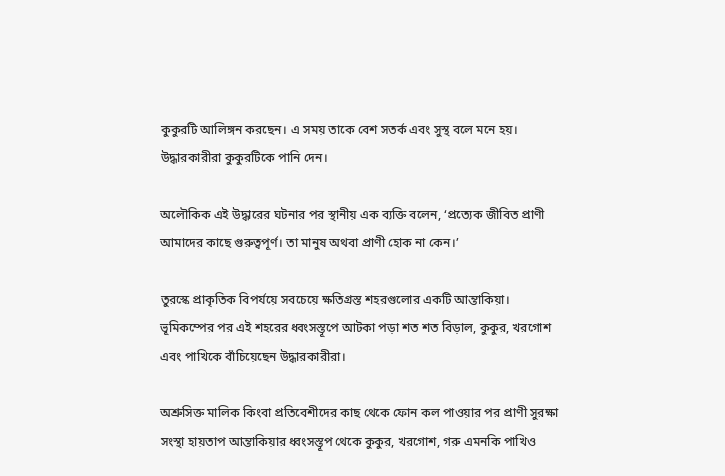কুকুরটি আলিঙ্গন করছেন। এ সময় তাকে বেশ সতর্ক এবং সুস্থ বলে মনে হয়। উদ্ধারকারীরা কুকুরটিকে পানি দেন।

অলৌকিক এই উদ্ধারের ঘটনার পর স্থানীয় এক ব্যক্তি বলেন, ‘প্রত্যেক জীবিত প্রাণী আমাদের কাছে গুরুত্বপূর্ণ। তা মানুষ অথবা প্রাণী হোক না কেন।’

তুরস্কে প্রাকৃতিক বিপর্যয়ে সবচেয়ে ক্ষতিগ্রস্ত শহরগুলোর একটি আন্তাকিয়া। ভূমিকম্পের পর এই শহরের ধ্বংসস্তূপে আটকা পড়া শত শত বিড়াল, কুকুর, খরগোশ এবং পাখিকে বাঁচিয়েছেন উদ্ধারকারীরা।

অশ্রুসিক্ত মালিক কিংবা প্রতিবেশীদের কাছ থেকে ফোন কল পাওয়ার পর প্রাণী সুরক্ষা সংস্থা হায়তাপ আন্তাকিয়ার ধ্বংসস্তূপ থেকে কুকুর, খরগোশ, গরু এমনকি পাখিও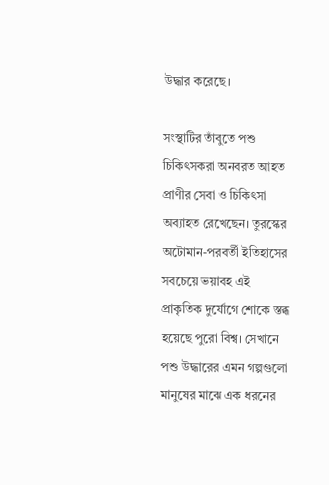উদ্ধার করেছে।

সংস্থাটির তাঁবুতে পশু চিকিৎসকরা অনবরত আহত প্রাণীর সেবা ও চিকিৎসা অব্যাহত রেখেছেন। তুরস্কের অটোমান-পরবর্তী ইতিহাসের সবচেয়ে ভয়াবহ এই প্রাকৃতিক দুর্যোগে শোকে স্তব্ধ হয়েছে পুরো বিশ্ব। সেখানে পশু উদ্ধারের এমন গল্পগুলো মানুষের মাঝে এক ধরনের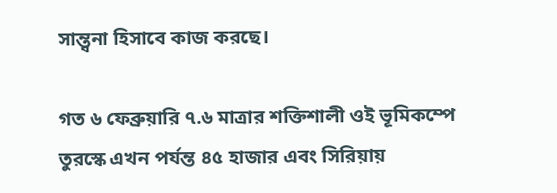সান্ত্বনা হিসাবে কাজ করছে।

গত ৬ ফেব্রুয়ারি ৭.৬ মাত্রার শক্তিশালী ওই ভূমিকম্পে তুরস্কে এখন পর্যন্ত ৪৫ হাজার এবং সিরিয়ায়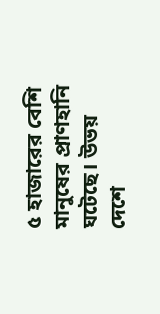৫ হাজারের বেশি মানুষের প্রাণহানি ঘটেছে। উভয় দেশে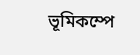ভূমিকম্পে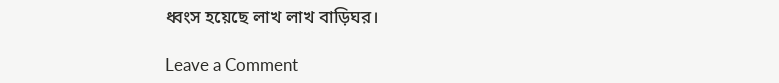ধ্বংস হয়েছে লাখ লাখ বাড়িঘর।

Leave a Comment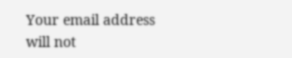Your email address will not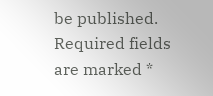be published. Required fields are marked *